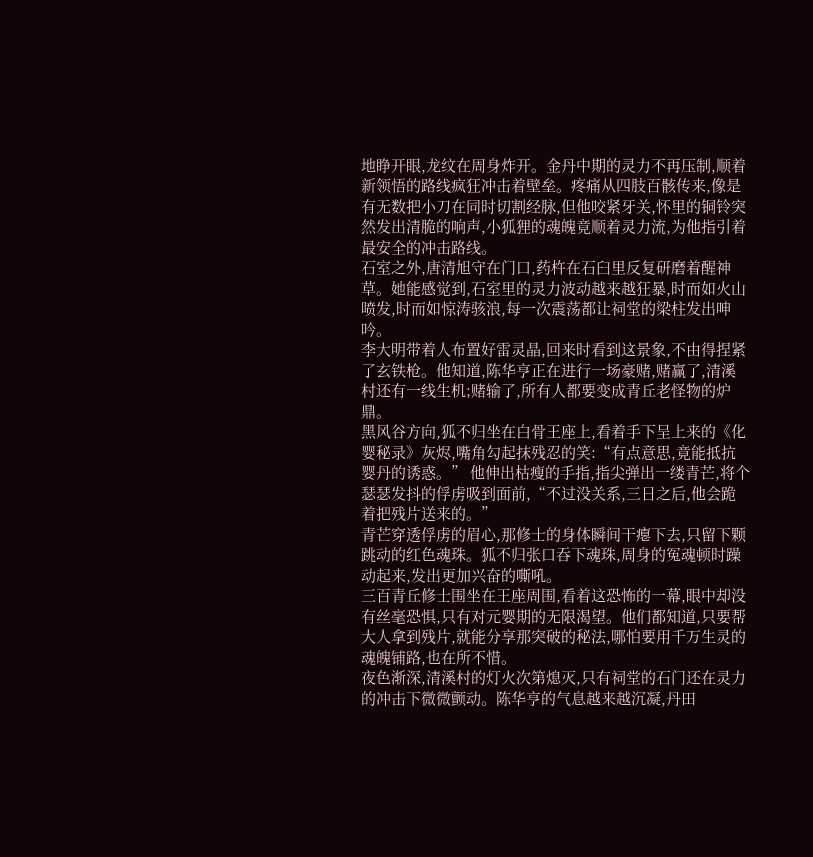地睁开眼,龙纹在周身炸开。金丹中期的灵力不再压制,顺着新领悟的路线疯狂冲击着壁垒。疼痛从四肢百骸传来,像是有无数把小刀在同时切割经脉,但他咬紧牙关,怀里的铜铃突然发出清脆的响声,小狐狸的魂魄竟顺着灵力流,为他指引着最安全的冲击路线。
石室之外,唐清旭守在门口,药杵在石臼里反复研磨着醒神草。她能感觉到,石室里的灵力波动越来越狂暴,时而如火山喷发,时而如惊涛骇浪,每一次震荡都让祠堂的梁柱发出呻吟。
李大明带着人布置好雷灵晶,回来时看到这景象,不由得捏紧了玄铁枪。他知道,陈华亨正在进行一场豪赌,赌赢了,清溪村还有一线生机;赌输了,所有人都要变成青丘老怪物的炉鼎。
黑风谷方向,狐不归坐在白骨王座上,看着手下呈上来的《化婴秘录》灰烬,嘴角勾起抹残忍的笑:“有点意思,竟能抵抗婴丹的诱惑。” 他伸出枯瘦的手指,指尖弹出一缕青芒,将个瑟瑟发抖的俘虏吸到面前,“不过没关系,三日之后,他会跪着把残片送来的。”
青芒穿透俘虏的眉心,那修士的身体瞬间干瘪下去,只留下颗跳动的红色魂珠。狐不归张口吞下魂珠,周身的冤魂顿时躁动起来,发出更加兴奋的嘶吼。
三百青丘修士围坐在王座周围,看着这恐怖的一幕,眼中却没有丝毫恐惧,只有对元婴期的无限渴望。他们都知道,只要帮大人拿到残片,就能分享那突破的秘法,哪怕要用千万生灵的魂魄铺路,也在所不惜。
夜色渐深,清溪村的灯火次第熄灭,只有祠堂的石门还在灵力的冲击下微微颤动。陈华亨的气息越来越沉凝,丹田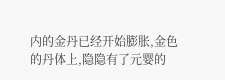内的金丹已经开始膨胀,金色的丹体上,隐隐有了元婴的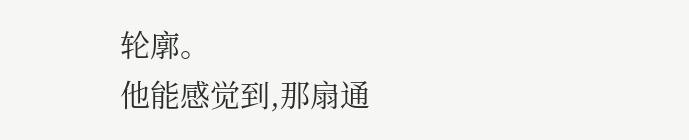轮廓。
他能感觉到,那扇通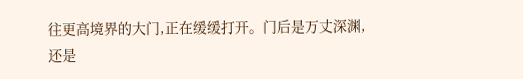往更高境界的大门,正在缓缓打开。门后是万丈深渊,还是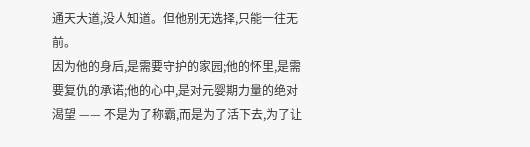通天大道,没人知道。但他别无选择,只能一往无前。
因为他的身后,是需要守护的家园;他的怀里,是需要复仇的承诺;他的心中,是对元婴期力量的绝对渴望 —— 不是为了称霸,而是为了活下去,为了让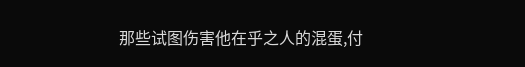那些试图伤害他在乎之人的混蛋,付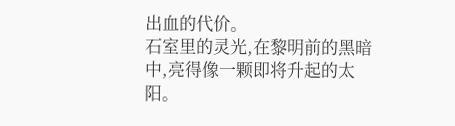出血的代价。
石室里的灵光,在黎明前的黑暗中,亮得像一颗即将升起的太阳。